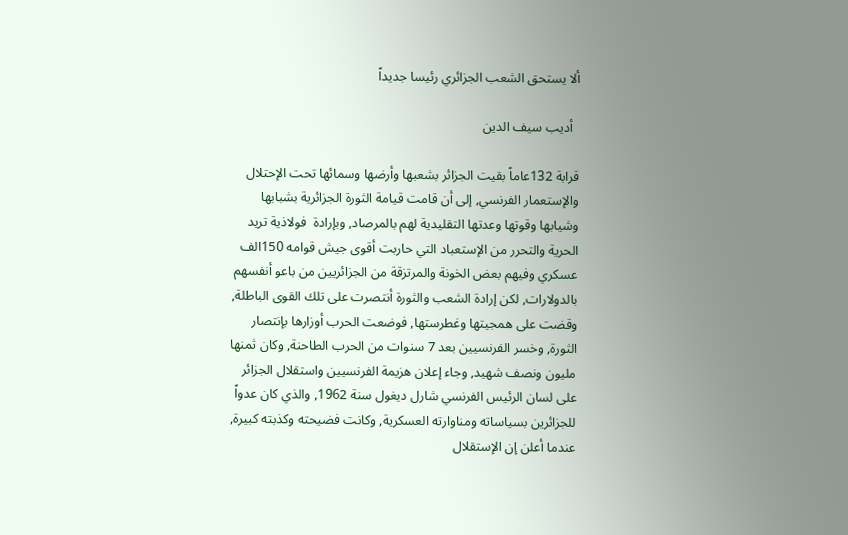ألا يستحق الشعب الجزائري رئيسا جديداً

  أديب سيف الدين

قرابة 132عاماً بقيت الجزائر بشعبها وأرضها وسمائها تحت الإحتلال والإستعمار الفرنسي, إلى أن قامت قيامة الثورة الجزائرية بشبابها وشيابها وقوتها وعدتها التقليدية لهم بالمرصاد, وبإرادة  فولاذية تريد الحرية والتحرر من الإستعباد التي حاربت أقوى جيش قوامه 150الف عسكري وفيهم بعض الخونة والمرتزقة من الجزائريين من باعو أنفسهم بالدولارات, لكن إرادة الشعب والثورة أنتصرت على تلك القوى الباطلة, وقضت على همجيتها وغطرستها, فوضعت الحرب أوزارها بإنتصار الثورة, وخسر الفرنسيين بعد 7 سنوات من الحرب الطاحنة, وكان ثمنها مليون ونصف شهيد, وجاء إعلان هزيمة الفرنسيين واستقلال الجزائر على لسان الرئيس الفرنسي شارل ديغول سنة 1962, والذي كان عدواً للجزائرين بسياساته ومناوارته العسكرية, وكانت فضيحته وكذبته كبيرة,
عندما أعلن إن الإستقلال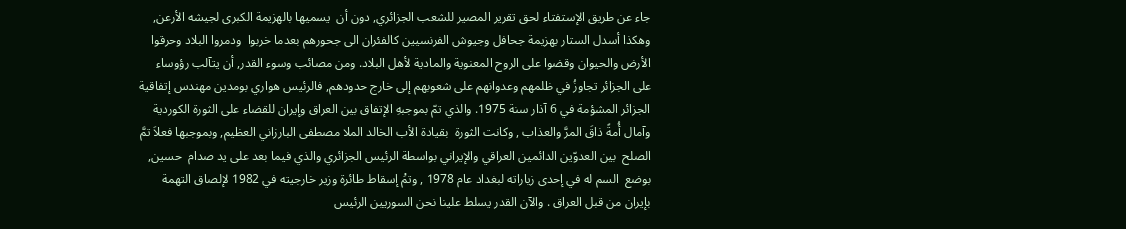جاء عن طريق الإستفتاء لحق تقرير المصير للشعب الجزائري, دون أن  يسميها بالهزيمة الكبرى لجيشه الأرعن, وهكذا أسدل الستار بهزيمة جحافل وجيوش الفرنسيين كالفئران الى جحورهم بعدما خربوا  ودمروا البلاد وحرقوا الأرض والحيوان وقضوا على الروح المعنوية والمادية لأهل البلاد. ومن مصائب وسوء القدر, أن يتآلب رؤوساء على الجزائر تجاوزُ في ظلمهم وعدوانهم على شعوبهم إلى خارج حدودهم, فالرئيس هواري بومدين مهندس إتفاقية الجزائر المشؤمة في 6 آذار سنة 1975. والذي تمّ بموجبهِ الإتفاق بين العراق وإيران للقضاء على الثورة الكوردية وآمال أُمةً ذاقَ المرَّ والعذاب , وكانت الثورة  بقيادة الأب الخالد الملا مصطفى البارزاني العظيم, وبموجبها فعلاَ تمَّ الصلح  بين العدوّين الدائمين العراقي والإيراني بواسطة الرئيس الجزائري والذي فيما بعد على يد صدام  حسين, بوضع  السم له في إحدى زياراته لبغداد عام 1978 , وتمَْ إسقاط طائرة وزير خارجيته في 1982 لإلصاق التهمة  بإيران من قبل العراق . والآن القدر يسلط علينا نحن السوريين الرئيس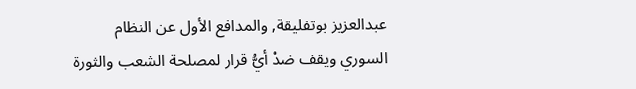عبدالعزيز بوتفليقة, والمدافع الأول عن النظام السوري ويقف ضدْ أيُّ قرار لمصلحة الشعب والثورة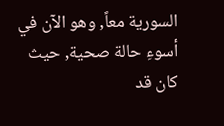السورية معاً, وهو الآن في أسوءِ حالة صحية, حيث كان قد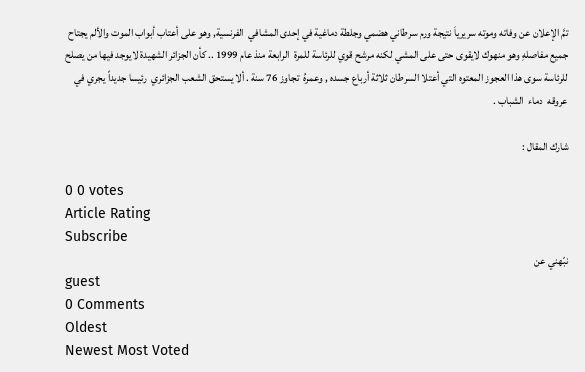تمَّ الإعلان عن وفاته وموته سريرياَ نتيجة ورم سرطاني هضمي وجلطة دماغية في إحدى المشافي  الفرنسية, وهو على أعتاب أبواب الموت والألم يجتاح جميع مفاصلهِ وهو منهوك لايقوى حتى على المشي لكنه مرشح قوي للرئاسة للمرة  الرابعة منذ عام 1999 .. كأن الجزائر الشهيدة لايوجد فيها من يصلح  للرئاسة سوى هذا العجوز المعتوه التي أعتلا السرطان ثلاثة أرباع جسده , وعمرهُ  تجاوز 76 سنة . ألا يستحق الشعب الجزائري  رئيسا جديداً يجري في  عروقه  دماء  الشباب .

شارك المقال :

0 0 votes
Article Rating
Subscribe
نبّهني عن
guest
0 Comments
Oldest
Newest Most Voted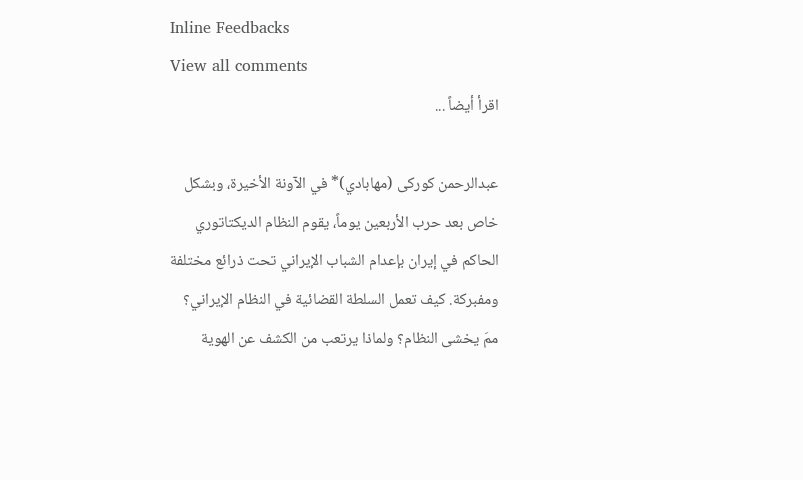Inline Feedbacks
View all comments
اقرأ أيضاً ...

عبدالرحمن کورکی (مهابادي)* في الآونة الأخيرة، وبشكل خاص بعد حرب الأربعين يوماً، يقوم النظام الديكتاتوري الحاكم في إيران بإعدام الشباب الإيراني تحت ذرائع مختلفة ومفبركة. كيف تعمل السلطة القضائية في النظام الإيراني؟ ممَ يخشى النظام؟ ولماذا يرتعب من الكشف عن الهوية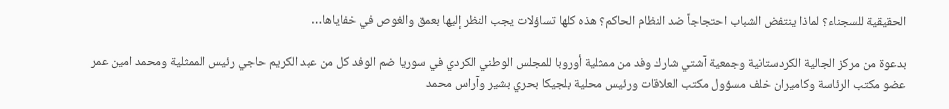الحقيقية للسجناء؟ لماذا ينتفض الشباب احتجاجاً ضد النظام الحاكم؟ هذه كلها تساؤلات يجب النظر إليها بعمق والغوص في خفاياها…

بدعوة من مركز الجالية الكردستانية وجمعية آشتي شارك وفد من ممثلية أوروبا للمجلس الوطني الكردي في سوريا ضم الوفد كل من عبد الكريم حاجي رئيس الممثلية ومحمد امين عمر عضو مكتب الرئاسة وكاميران خلف مسؤول مكتب العلاقات ورئيس محلية بلجيكا بحري بشير وآراس محمد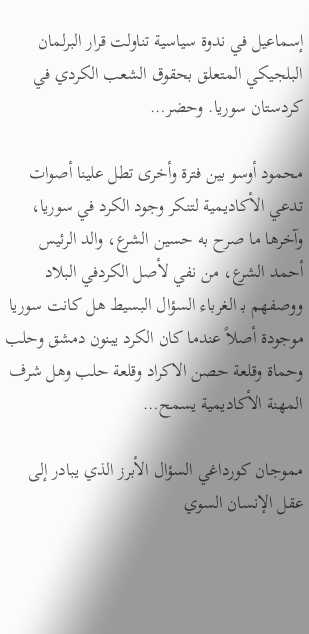إسماعيل في ندوة سياسية تناولت قرار البرلمان البلجيكي المتعلق بحقوق الشعب الكردي في كردستان سوريا. وحضر…

محمود أوسو بين فترة وأخرى تطل علينا أصوات تدعي الأكاديمية لتنكر وجود الكرد في سوريا، وآخرها ما صرح به حسين الشرع، والد الرئيس أحمد الشرع، من نفي لأصل الكردفي البلاد ووصفهم بـ الغرباء السؤال البسيط هل كانت سوريا موجودة أصلاً عندما كان الكرد يبنون دمشق وحلب وحماة وقلعة حصن الاكراد وقلعة حلب وهل شرف المهنة الأكاديمية يسمح…

مموجان كورداغي السؤال الأبرز الذي يبادر إلى عقل الإنسان السوي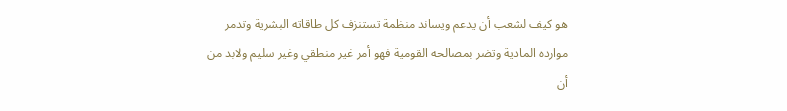هو كيف لشعب أن يدعم ويساند منظمة تستنزف كل طاقاته البشرية وتدمر موارده المادية وتضر بمصالحه القومية فهو أمر غير منطقي وغير سليم ولابد من أن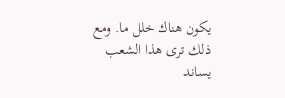يكون هناك خلل ما. ومع ذلك ترى هذا الشعب يساند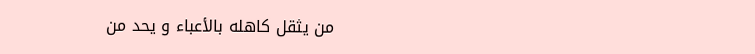من يثقل كاهله بالأعباء و يحد من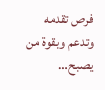فرص تقدمه وتدعم وبقوة من يصبح…